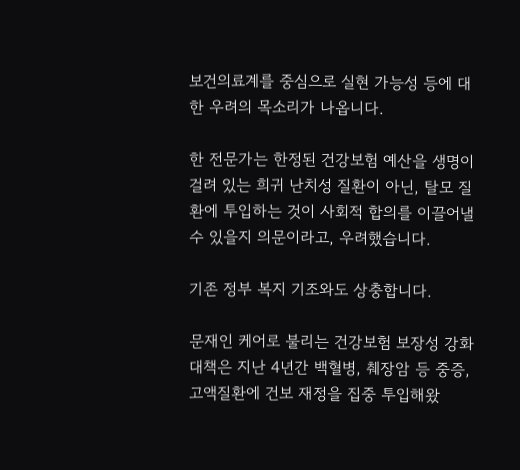보건의료계를 중심으로 실현 가능성 등에 대한 우려의 목소리가 나옵니다.

한 전문가는 한정된 건강보험 예산을 생명이 걸려 있는 희귀 난치성 질환이 아닌, 탈모 질환에 투입하는 것이 사회적 합의를 이끌어낼 수 있을지 의문이라고, 우려했습니다.

기존 정부 복지 기조와도 상충합니다.

문재인 케어로 불리는 건강보험 보장성 강화대책은 지난 4년간 백혈병, 췌장암 등 중증,고액질환에 건보 재정을 집중 투입해왔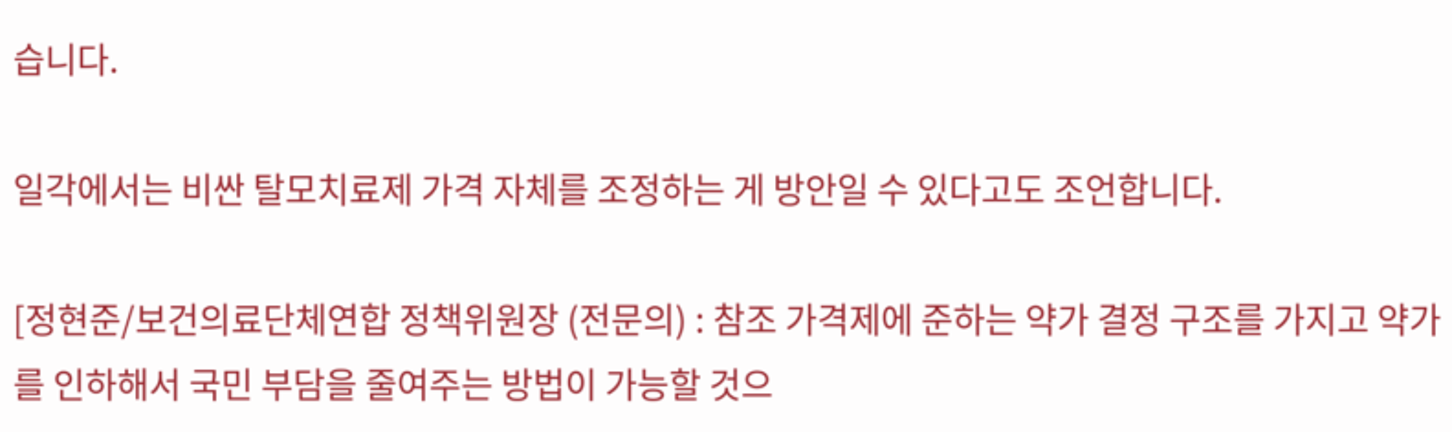습니다.

일각에서는 비싼 탈모치료제 가격 자체를 조정하는 게 방안일 수 있다고도 조언합니다.

[정현준/보건의료단체연합 정책위원장 (전문의) : 참조 가격제에 준하는 약가 결정 구조를 가지고 약가를 인하해서 국민 부담을 줄여주는 방법이 가능할 것으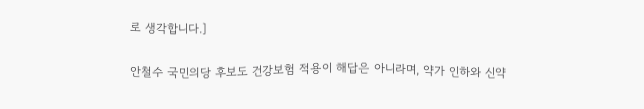로 생각합니다.]

안철수 국민의당 후보도 건강보험 적용이 해답은 아니라며, 약가 인하와 신약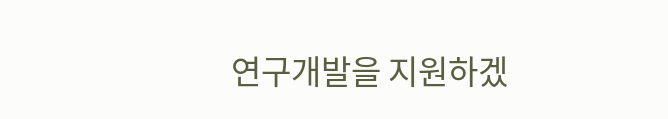연구개발을 지원하겠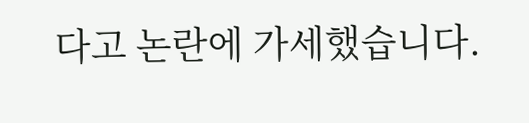다고 논란에 가세했습니다.